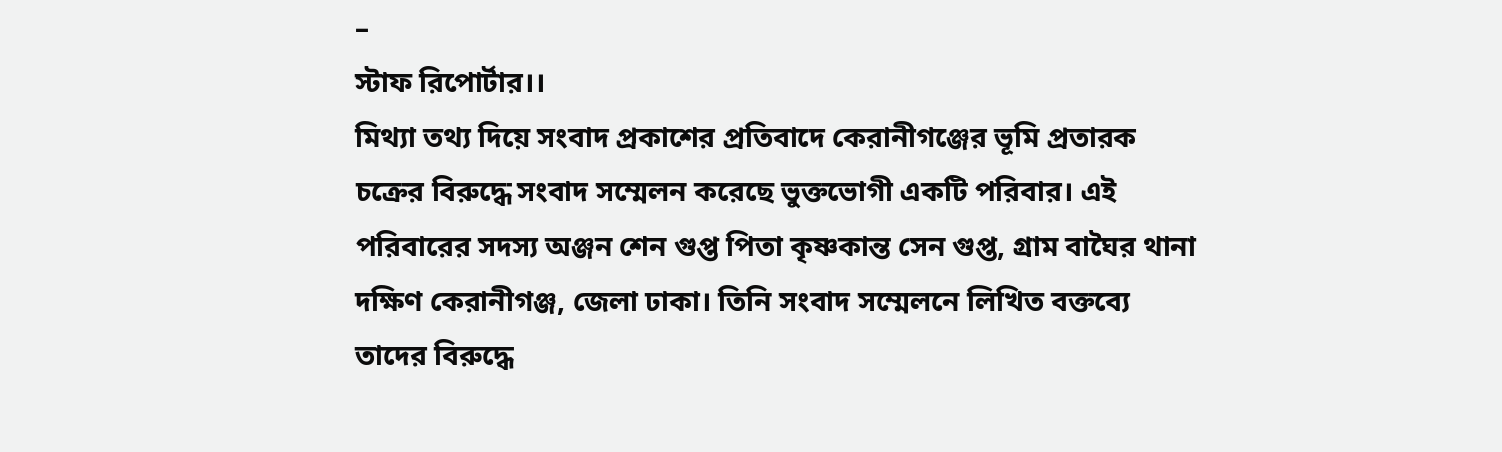–
স্টাফ রিপোর্টার।।
মিথ্যা তথ্য দিয়ে সংবাদ প্রকাশের প্রতিবাদে কেরানীগঞ্জের ভূমি প্রতারক চক্রের বিরুদ্ধে সংবাদ সম্মেলন করেছে ভুক্তভোগী একটি পরিবার। এই পরিবারের সদস্য অঞ্জন শেন গুপ্ত পিতা কৃষ্ণকান্ত সেন গুপ্ত, গ্রাম বাঘৈর থানা দক্ষিণ কেরানীগঞ্জ, জেলা ঢাকা। তিনি সংবাদ সম্মেলনে লিখিত বক্তব্যে তাদের বিরুদ্ধে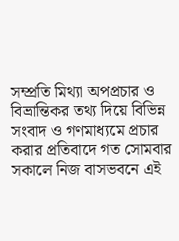সম্প্রতি মিথ্যা অপপ্রচার ও বিভ্রান্তিকর তথ্য দিয়ে বিভিন্ন সংবাদ ও গণমাধ্যমে প্রচার করার প্রতিবাদে গত সোমবার সকালে নিজ বাসভবনে এই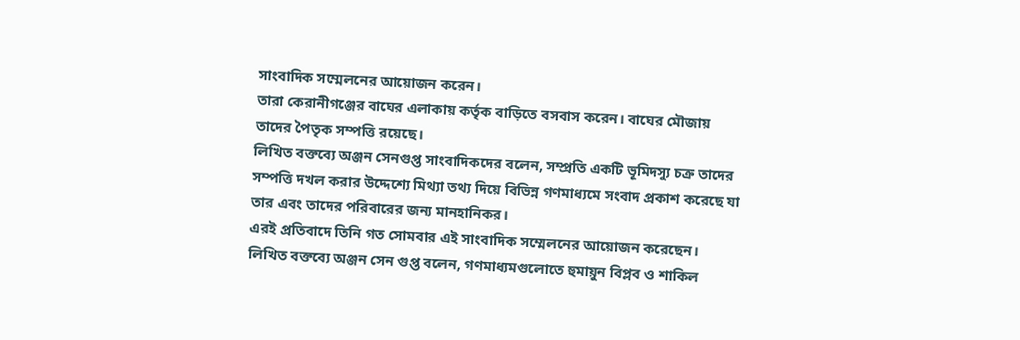সাংবাদিক সম্মেলনের আয়োজন করেন।
তারা কেরানীগঞ্জের বাঘের এলাকায় কর্তৃক বাড়িতে বসবাস করেন। বাঘের মৌজায় তাদের পৈতৃক সম্পত্তি রয়েছে।
লিখিত বক্তব্যে অঞ্জন সেনগুপ্ত সাংবাদিকদের বলেন, সম্প্রতি একটি ভূমিদস্যু চক্র তাদের সম্পত্তি দখল করার উদ্দেশ্যে মিথ্যা তথ্য দিয়ে বিভিন্ন গণমাধ্যমে সংবাদ প্রকাশ করেছে যা তার এবং তাদের পরিবারের জন্য মানহানিকর।
এরই প্রতিবাদে তিনি গত সোমবার এই সাংবাদিক সম্মেলনের আয়োজন করেছেন।
লিখিত বক্তব্যে অঞ্জন সেন গুপ্ত বলেন, গণমাধ্যমগুলোতে হুমায়ুন বিপ্লব ও শাকিল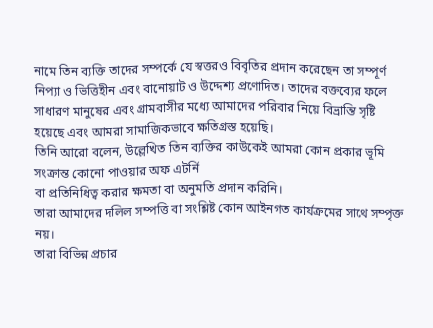নামে তিন ব্যক্তি তাদের সম্পর্কে যে স্বত্তরও বিবৃতির প্রদান করেছেন তা সম্পূর্ণ নিপ্যা ও ভিত্তিহীন এবং বানোয়াট ও উদ্দেশ্য প্রণোদিত। তাদের বক্তব্যের ফলে সাধারণ মানুষের এবং গ্রামবাসীর মধ্যে আমাদের পরিবার নিয়ে বিভ্রান্তি সৃষ্টি হয়েছে এবং আমরা সামাজিকভাবে ক্ষতিগ্রস্ত হয়েছি।
তিনি আরো বলেন, উল্লেখিত তিন ব্যক্তির কাউকেই আমরা কোন প্রকার ভূমি সংক্রান্ত কোনো পাওয়ার অফ এটর্নি
বা প্রতিনিধিত্ব করার ক্ষমতা বা অনুমতি প্রদান করিনি।
তারা আমাদের দলিল সম্পত্তি বা সংশ্লিষ্ট কোন আইনগত কার্যক্রমের সাথে সম্পৃক্ত নয়।
তারা বিভিন্ন প্রচার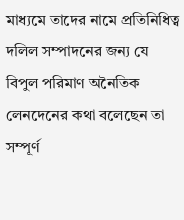মাধ্যমে তাদের নামে প্রতিনিধিত্ব দলিল সম্পাদনের জন্য যে বিপুল পরিমাণ অনৈতিক লেনদেনের কথা বলেছেন তা সম্পূর্ণ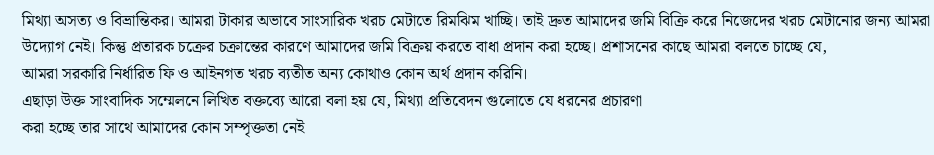মিথ্যা অসত্য ও বিভ্রান্তিকর। আমরা টাকার অভাবে সাংসারিক খরচ মেটাতে রিমঝিম খাচ্ছি। তাই দ্রুত আমাদের জমি বিক্রি করে নিজেদের খরচ মেটানোর জন্য আমরা উদ্যোগ নেই। কিন্তু প্রতারক চক্রের চক্রান্তের কারণে আমাদের জমি বিক্রয় করতে বাধা প্রদান করা হচ্ছে। প্রশাসনের কাছে আমরা বলতে চাচ্ছে যে,
আমরা সরকারি নির্ধারিত ফি ও আইনগত খরচ ব্যতীত অন্য কোথাও কোন অর্থ প্রদান করিনি।
এছাড়া উক্ত সাংবাদিক সম্মেলনে লিখিত বক্তব্যে আরো বলা হয় যে, মিথ্যা প্রতিবেদন গুলোতে যে ধরনের প্রচারণা
করা হচ্ছে তার সাথে আমাদের কোন সম্পৃক্ততা নেই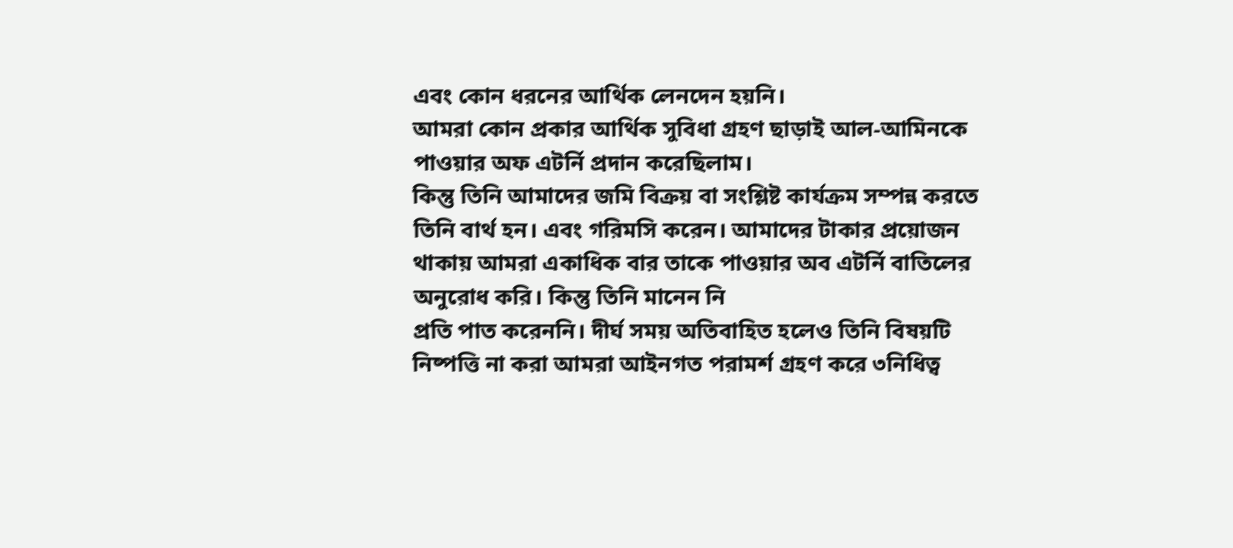এবং কোন ধরনের আর্থিক লেনদেন হয়নি।
আমরা কোন প্রকার আর্থিক সুবিধা গ্রহণ ছাড়াই আল-আমিনকে পাওয়ার অফ এটর্নি প্রদান করেছিলাম।
কিন্তু তিনি আমাদের জমি বিক্রয় বা সংশ্লিষ্ট কার্যক্রম সম্পন্ন করতে তিনি বার্থ হন। এবং গরিমসি করেন। আমাদের টাকার প্রয়োজন থাকায় আমরা একাধিক বার তাকে পাওয়ার অব এটর্নি বাতিলের অনুরোধ করি। কিন্তু তিনি মানেন নি
প্রতি পাত করেননি। দীর্ঘ সময় অতিবাহিত হলেও তিনি বিষয়টি নিষ্পত্তি না করা আমরা আইনগত পরামর্শ গ্রহণ করে ৩নিধিত্ব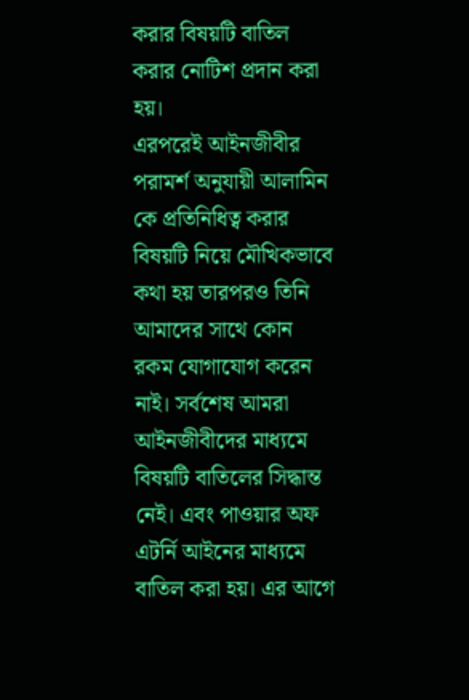করার বিষয়টি বাতিল করার নোটিশ প্রদান করা হয়।
এরপরেই আইনজীবীর পরামর্শ অনুযায়ী আলামিন কে প্রতিনিধিত্ব করার বিষয়টি নিয়ে মৌখিকভাবে কথা হয় তারপরও তিনি আমাদের সাথে কোন রকম যোগাযোগ করেন নাই। সর্বশেষ আমরা আইনজীবীদের মাধ্যমে বিষয়টি বাতিলের সিদ্ধান্ত নেই। এবং পাওয়ার অফ এটর্নি আইনের মাধ্যমে বাতিল করা হয়। এর আগে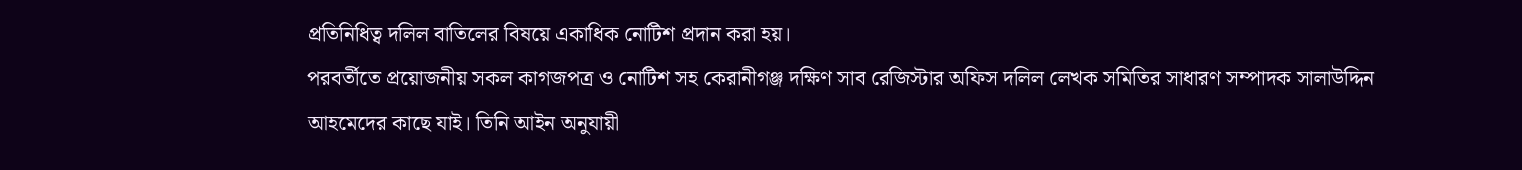প্রতিনিধিত্ব দলিল বাতিলের বিষয়ে একাধিক নোটিশ প্রদান করা হয়।
পরবর্তীতে প্রয়োজনীয় সকল কাগজপত্র ও নোটিশ সহ কেরানীগঞ্জ দক্ষিণ সাব রেজিস্টার অফিস দলিল লেখক সমিতির সাধারণ সম্পাদক সালাউদ্দিন আহমেদের কাছে যাই। তিনি আইন অনুযায়ী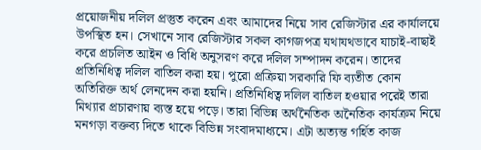প্রয়োজনীয় দলিল প্রস্তুত করেন এবং আমাদের নিয়ে সাব রেজিস্টার এর কার্যালয়ে উপস্থিত হন। সেখানে সাব রেজিস্টার সকল কাগজপত্র যথাযথভাবে যাচাই-বাছাই করে প্রচলিত আইন ও বিধি অনুসরণ করে দলিল সম্পাদন করেন। তাদের প্রতিনিধিত্ব দলিল বাতিল করা হয়। পুরো প্রক্রিয়া সরকারি ফি ব্যতীত কোন অতিরিক্ত অর্থ লেনদেন করা হয়নি। প্রতিনিধিত্ব দলিল বাতিল হওয়ার পরেই তারা মিথ্যার প্রচারণায় ব্যস্ত হয়ে পড়ে। তারা বিভিন্ন অর্থনৈতিক অনৈতিক কার্যক্রম নিয়ে মনগড়া বক্তব্য দিতে থাকে বিভিন্ন সংবাদমাধ্যমে। এটা অত্যন্ত গর্হিত কাজ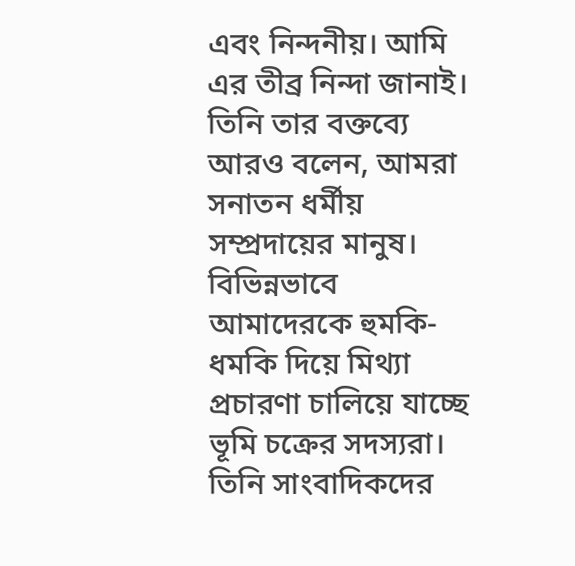এবং নিন্দনীয়। আমি এর তীব্র নিন্দা জানাই।
তিনি তার বক্তব্যে আরও বলেন, আমরা সনাতন ধর্মীয় সম্প্রদায়ের মানুষ। বিভিন্নভাবে আমাদেরকে হুমকি-ধমকি দিয়ে মিথ্যা প্রচারণা চালিয়ে যাচ্ছে ভূমি চক্রের সদস্যরা।
তিনি সাংবাদিকদের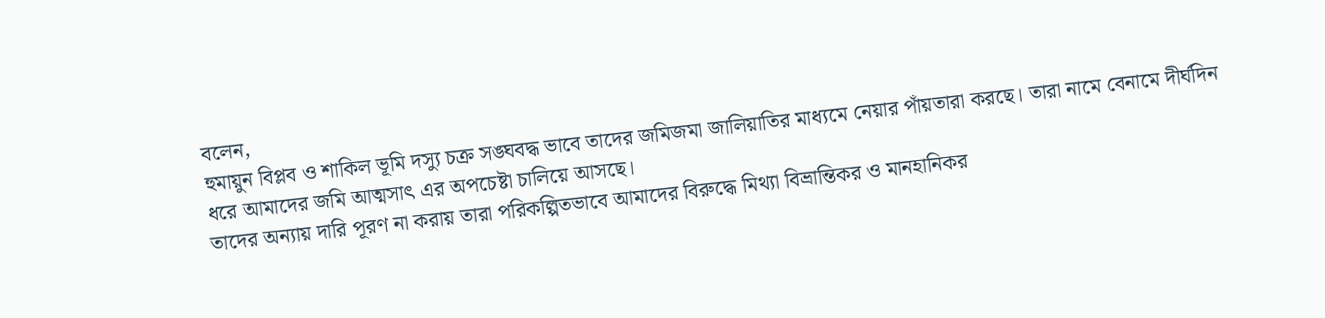বলেন,
হুমায়ুন বিপ্লব ও শাকিল ভূমি দস্যু চক্র সঙ্ঘবদ্ধ ভাবে তাদের জমিজমা জালিয়াতির মাধ্যমে নেয়ার পাঁয়তারা করছে। তারা নামে বেনামে দীর্ঘদিন ধরে আমাদের জমি আত্মসাৎ এর অপচেষ্টা চালিয়ে আসছে।
তাদের অন্যায় দারি পূরণ না করায় তারা পরিকল্পিতভাবে আমাদের বিরুদ্ধে মিথ্যা বিভ্রান্তিকর ও মানহানিকর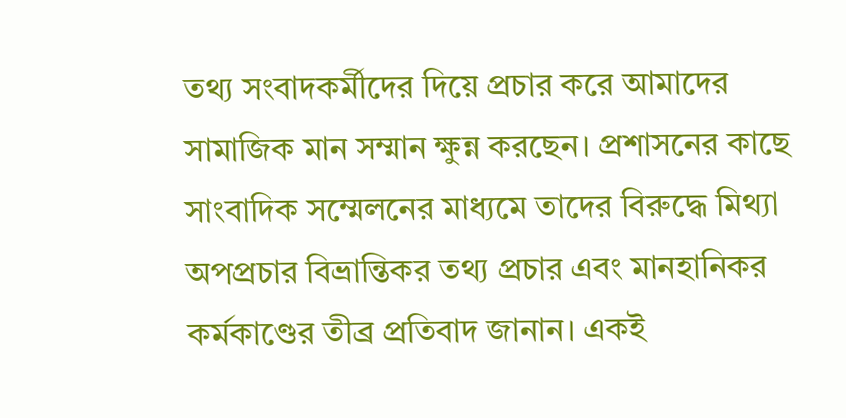তথ্য সংবাদকর্মীদের দিয়ে প্রচার করে আমাদের সামাজিক মান সম্মান ক্ষুন্ন করছেন। প্রশাসনের কাছে সাংবাদিক সম্মেলনের মাধ্যমে তাদের বিরুদ্ধে মিথ্যা অপপ্রচার বিভ্রান্তিকর তথ্য প্রচার এবং মানহানিকর কর্মকাণ্ডের তীব্র প্রতিবাদ জানান। একই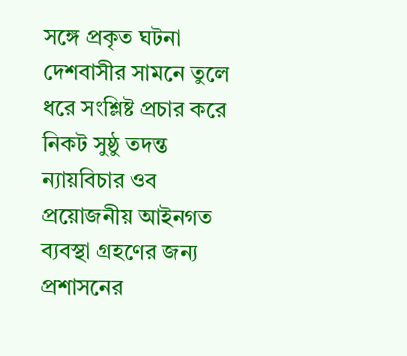সঙ্গে প্রকৃত ঘটনা দেশবাসীর সামনে তুলে ধরে সংশ্লিষ্ট প্রচার করে নিকট সুষ্ঠু তদন্ত ন্যায়বিচার ওব প্রয়োজনীয় আইনগত ব্যবস্থা গ্রহণের জন্য প্রশাসনের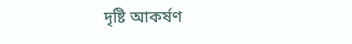দৃষ্টি আকর্ষণ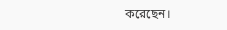করেছেন।